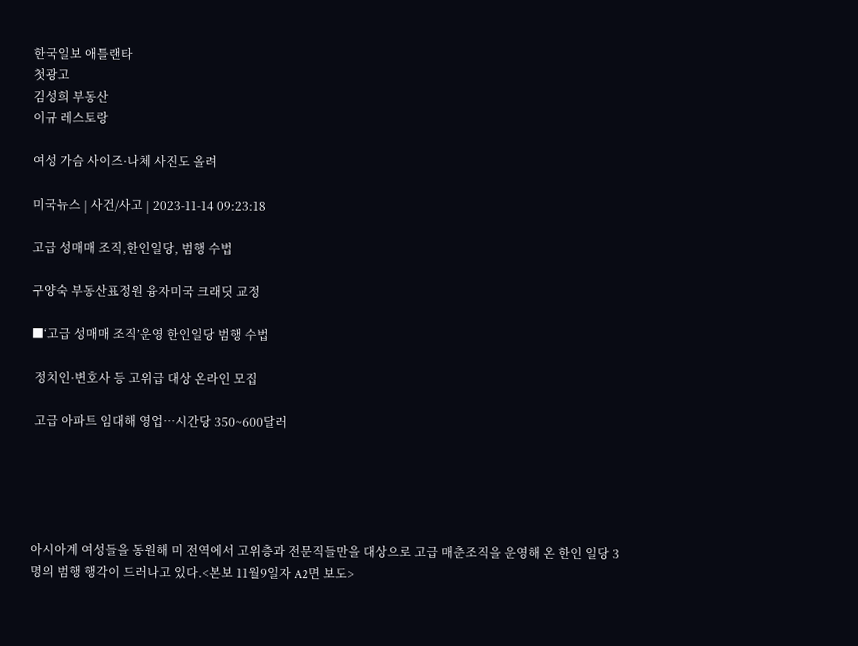한국일보 애틀랜타
첫광고
김성희 부동산
이규 레스토랑

여성 가슴 사이즈·나체 사진도 올려

미국뉴스 | 사건/사고 | 2023-11-14 09:23:18

고급 성매매 조직,한인일당, 범행 수법

구양숙 부동산표정원 융자미국 크래딧 교정

■‘고급 성매매 조직’운영 한인일당 범행 수법

 정치인·변호사 등 고위급 대상 온라인 모집

 고급 아파트 임대해 영업…시간당 350~600달러





아시아계 여성들을 동원해 미 전역에서 고위층과 전문직들만을 대상으로 고급 매춘조직을 운영해 온 한인 일당 3명의 범행 행각이 드러나고 있다.<본보 11월9일자 A2면 보도>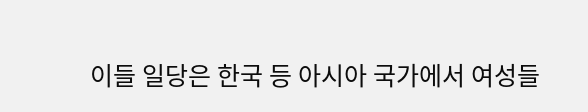이들 일당은 한국 등 아시아 국가에서 여성들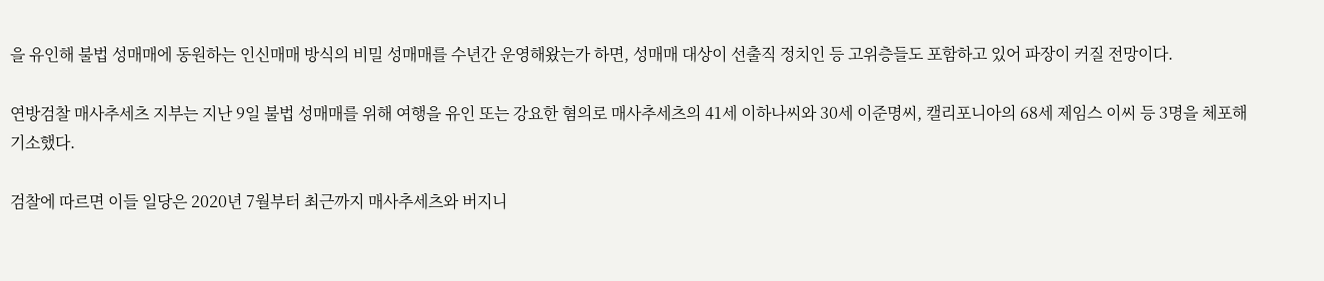을 유인해 불법 성매매에 동원하는 인신매매 방식의 비밀 성매매를 수년간 운영해왔는가 하면, 성매매 대상이 선출직 정치인 등 고위층들도 포함하고 있어 파장이 커질 전망이다.

연방검찰 매사추세츠 지부는 지난 9일 불법 성매매를 위해 여행을 유인 또는 강요한 혐의로 매사추세츠의 41세 이하나씨와 30세 이준명씨, 캘리포니아의 68세 제임스 이씨 등 3명을 체포해 기소했다.

검찰에 따르면 이들 일당은 2020년 7월부터 최근까지 매사추세츠와 버지니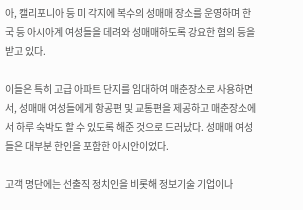아, 캘리포니아 등 미 각지에 복수의 성매매 장소를 운영하며 한국 등 아시아계 여성들을 데려와 성매매하도록 강요한 혐의 등을 받고 있다.

이들은 특히 고급 아파트 단지를 임대하여 매춘장소로 사용하면서, 성매매 여성들에게 항공편 및 교통편을 제공하고 매춘장소에서 하루 숙박도 할 수 있도록 해준 것으로 드러났다. 성매매 여성들은 대부분 한인을 포함한 아시안이었다.

고객 명단에는 선출직 정치인을 비롯해 정보기술 기업이나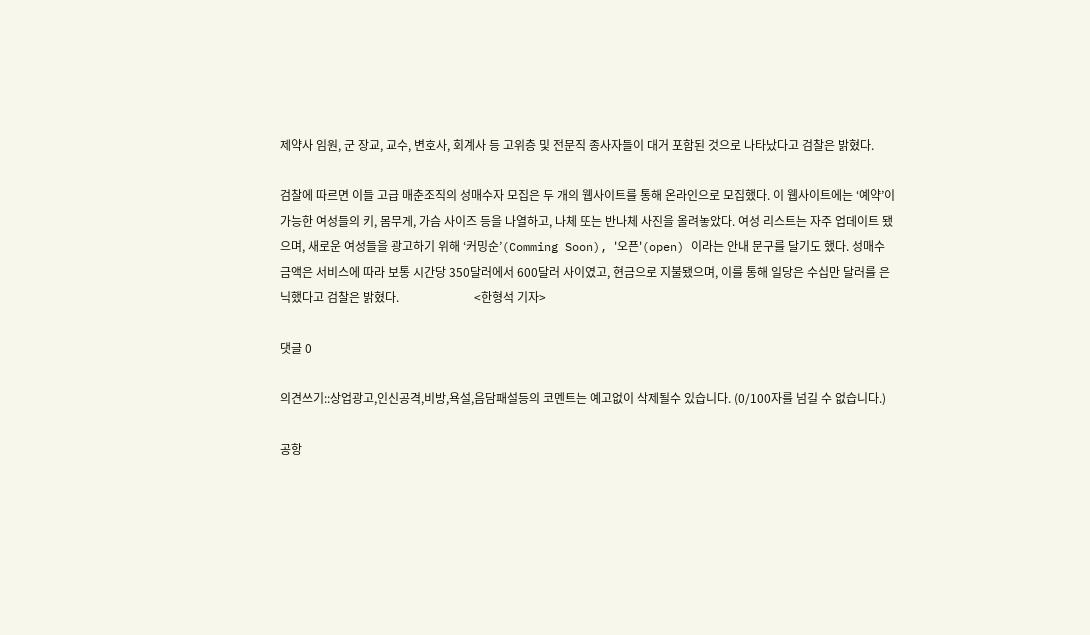제약사 임원, 군 장교, 교수, 변호사, 회계사 등 고위층 및 전문직 종사자들이 대거 포함된 것으로 나타났다고 검찰은 밝혔다.

검찰에 따르면 이들 고급 매춘조직의 성매수자 모집은 두 개의 웹사이트를 통해 온라인으로 모집했다. 이 웹사이트에는 ‘예약’이 가능한 여성들의 키, 몸무게, 가슴 사이즈 등을 나열하고, 나체 또는 반나체 사진을 올려놓았다. 여성 리스트는 자주 업데이트 됐으며, 새로운 여성들을 광고하기 위해 ‘커밍순’(Comming Soon), '오픈'(open) 이라는 안내 문구를 달기도 했다. 성매수 금액은 서비스에 따라 보통 시간당 350달러에서 600달러 사이였고, 현금으로 지불됐으며, 이를 통해 일당은 수십만 달러를 은닉했다고 검찰은 밝혔다.                         <한형석 기자>

댓글 0

의견쓰기::상업광고,인신공격,비방,욕설,음담패설등의 코멘트는 예고없이 삭제될수 있습니다. (0/100자를 넘길 수 없습니다.)

공항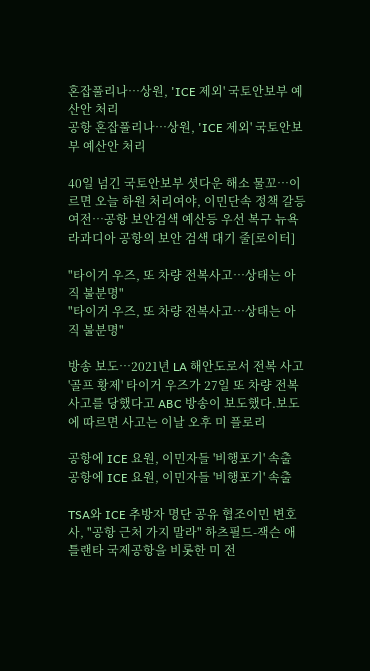혼잡풀리나…상원, 'ICE 제외' 국토안보부 예산안 처리
공항 혼잡풀리나…상원, 'ICE 제외' 국토안보부 예산안 처리

40일 넘긴 국토안보부 셧다운 해소 물꼬…이르면 오늘 하원 처리여야, 이민단속 정책 갈등 여전…공항 보안검색 예산등 우선 복구 뉴욕 라과디아 공항의 보안 검색 대기 줄[로이터]

"타이거 우즈, 또 차량 전복사고…상태는 아직 불분명"
"타이거 우즈, 또 차량 전복사고…상태는 아직 불분명"

방송 보도…2021년 LA 해안도로서 전복 사고  '골프 황제' 타이거 우즈가 27일 또 차량 전복사고를 당했다고 ABC 방송이 보도했다.보도에 따르면 사고는 이날 오후 미 플로리

공항에 ICE 요원, 이민자들 '비행포기' 속출
공항에 ICE 요원, 이민자들 '비행포기' 속출

TSA와 ICE 추방자 명단 공유 협조이민 변호사, "공항 근처 가지 말라" 하츠필드-잭슨 애틀랜타 국제공항을 비롯한 미 전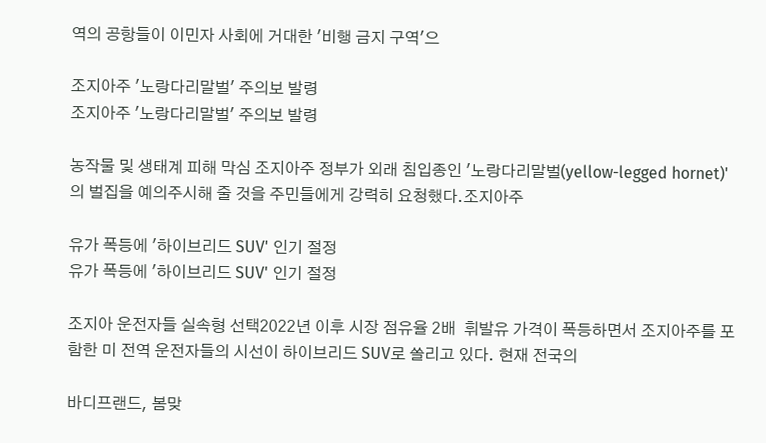역의 공항들이 이민자 사회에 거대한 '비행 금지 구역'으

조지아주 '노랑다리말벌' 주의보 발령
조지아주 '노랑다리말벌' 주의보 발령

농작물 및 생태계 피해 막심 조지아주 정부가 외래 침입종인 '노랑다리말벌(yellow-legged hornet)'의 벌집을 예의주시해 줄 것을 주민들에게 강력히 요청했다.조지아주

유가 폭등에 '하이브리드 SUV' 인기 절정
유가 폭등에 '하이브리드 SUV' 인기 절정

조지아 운전자들 실속형 선택2022년 이후 시장 점유율 2배  휘발유 가격이 폭등하면서 조지아주를 포함한 미 전역 운전자들의 시선이 하이브리드 SUV로 쏠리고 있다. 현재 전국의

바디프랜드, 봄맞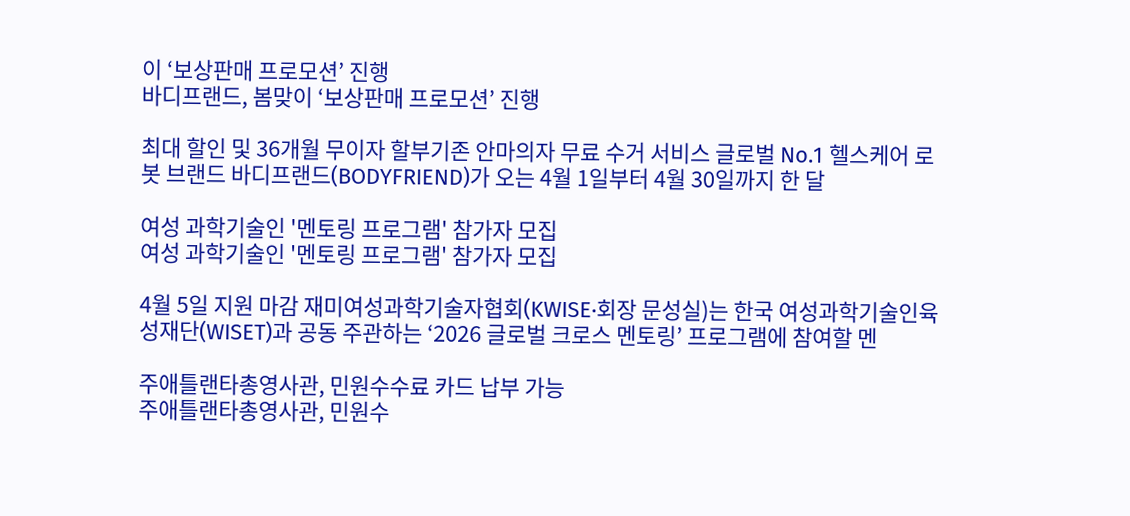이 ‘보상판매 프로모션’ 진행
바디프랜드, 봄맞이 ‘보상판매 프로모션’ 진행

최대 할인 및 36개월 무이자 할부기존 안마의자 무료 수거 서비스 글로벌 No.1 헬스케어 로봇 브랜드 바디프랜드(BODYFRIEND)가 오는 4월 1일부터 4월 30일까지 한 달

여성 과학기술인 '멘토링 프로그램' 참가자 모집
여성 과학기술인 '멘토링 프로그램' 참가자 모집

4월 5일 지원 마감 재미여성과학기술자협회(KWISE·회장 문성실)는 한국 여성과학기술인육성재단(WISET)과 공동 주관하는 ‘2026 글로벌 크로스 멘토링’ 프로그램에 참여할 멘

주애틀랜타총영사관, 민원수수료 카드 납부 가능
주애틀랜타총영사관, 민원수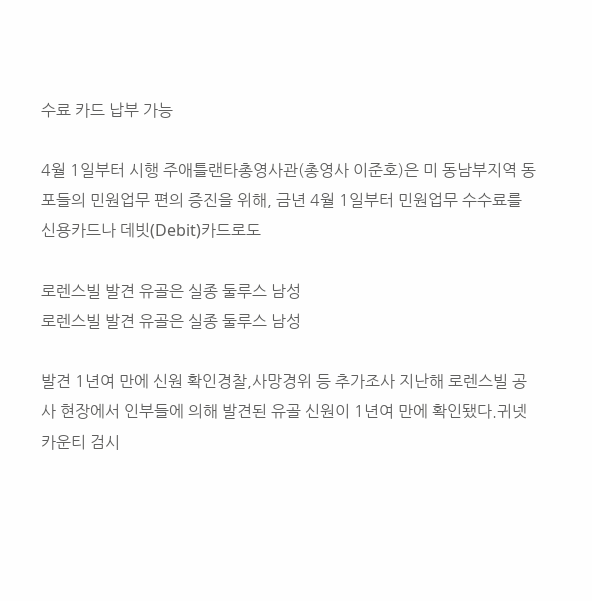수료 카드 납부 가능

4월 1일부터 시행 주애틀랜타총영사관(총영사 이준호)은 미 동남부지역 동포들의 민원업무 편의 증진을 위해, 금년 4월 1일부터 민원업무 수수료를 신용카드나 데빗(Debit)카드로도

로렌스빌 발견 유골은 실종 둘루스 남성
로렌스빌 발견 유골은 실종 둘루스 남성

발견 1년여 만에 신원 확인경찰,사망경위 등 추가조사 지난해 로렌스빌 공사 현장에서 인부들에 의해 발견된 유골 신원이 1년여 만에 확인됐다.귀넷 카운티 검시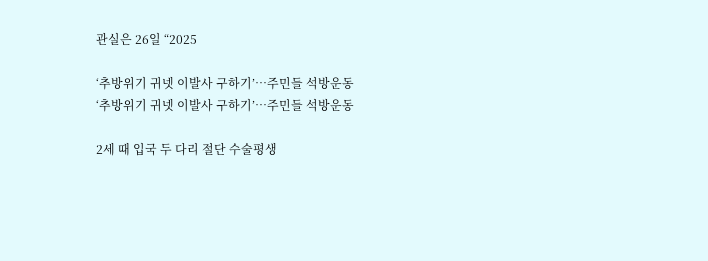관실은 26일 “2025

‘추방위기 귀넷 이발사 구하기’…주민들 석방운동
‘추방위기 귀넷 이발사 구하기’…주민들 석방운동

2세 때 입국 두 다리 절단 수술평생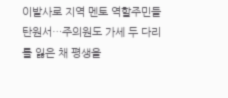이발사로 지역 멘토 역할주민들 탄원서…주의원도 가세 두 다리를 잃은 채 평생을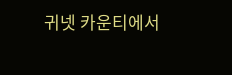귀넷 카운티에서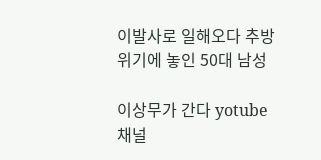이발사로 일해오다 추방 위기에 놓인 50대 남성

이상무가 간다 yotube 채널